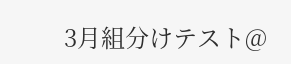3月組分けテスト@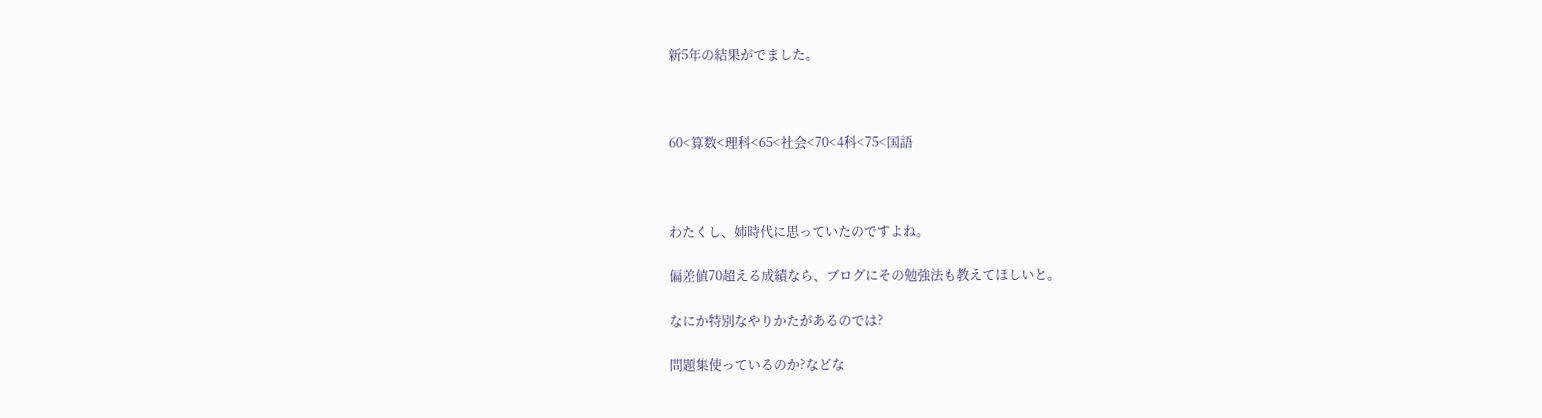新5年の結果がでました。



60<算数<理科<65<社会<70<4科<75<国語



わたくし、姉時代に思っていたのですよね。

偏差値70超える成績なら、ブログにその勉強法も教えてほしいと。

なにか特別なやりかたがあるのでは?

問題集使っているのか?などな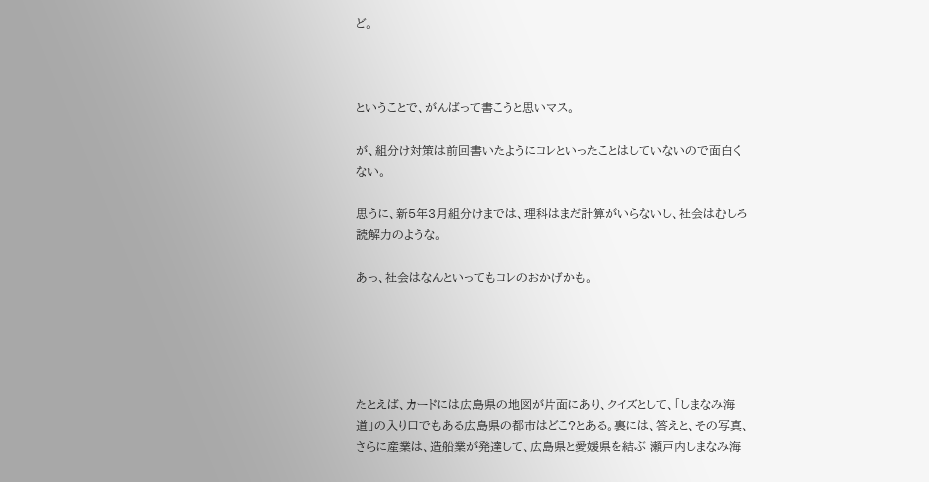ど。



ということで、がんばって書こうと思いマス。

が、組分け対策は前回書いたようにコレといったことはしていないので面白くない。

思うに、新5年3月組分けまでは、理科はまだ計算がいらないし、社会はむしろ読解力のような。

あっ、社会はなんといってもコレのおかげかも。





たとえば、カードには広島県の地図が片面にあり、クイズとして、「しまなみ海道」の入り口でもある広島県の都市はどこ?とある。裏には、答えと、その写真、さらに産業は、造船業が発達して、広島県と愛媛県を結ぶ 瀬戸内しまなみ海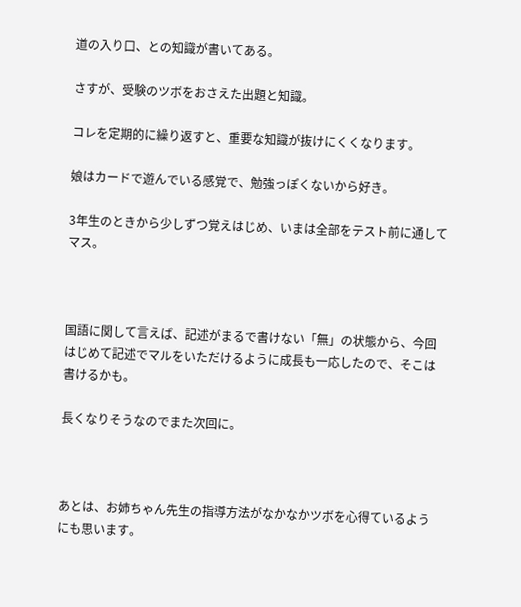道の入り口、との知識が書いてある。

さすが、受験のツボをおさえた出題と知識。

コレを定期的に繰り返すと、重要な知識が抜けにくくなります。

娘はカードで遊んでいる感覚で、勉強っぽくないから好き。

3年生のときから少しずつ覚えはじめ、いまは全部をテスト前に通してマス。



国語に関して言えば、記述がまるで書けない「無」の状態から、今回はじめて記述でマルをいただけるように成長も一応したので、そこは書けるかも。

長くなりそうなのでまた次回に。



あとは、お姉ちゃん先生の指導方法がなかなかツボを心得ているようにも思います。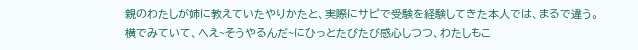親のわたしが姉に教えていたやりかたと、実際にサピで受験を経験してきた本人では、まるで違う。横でみていて、へえ~そうやるんだ~にひっとたびたび感心しつつ、わたしもこ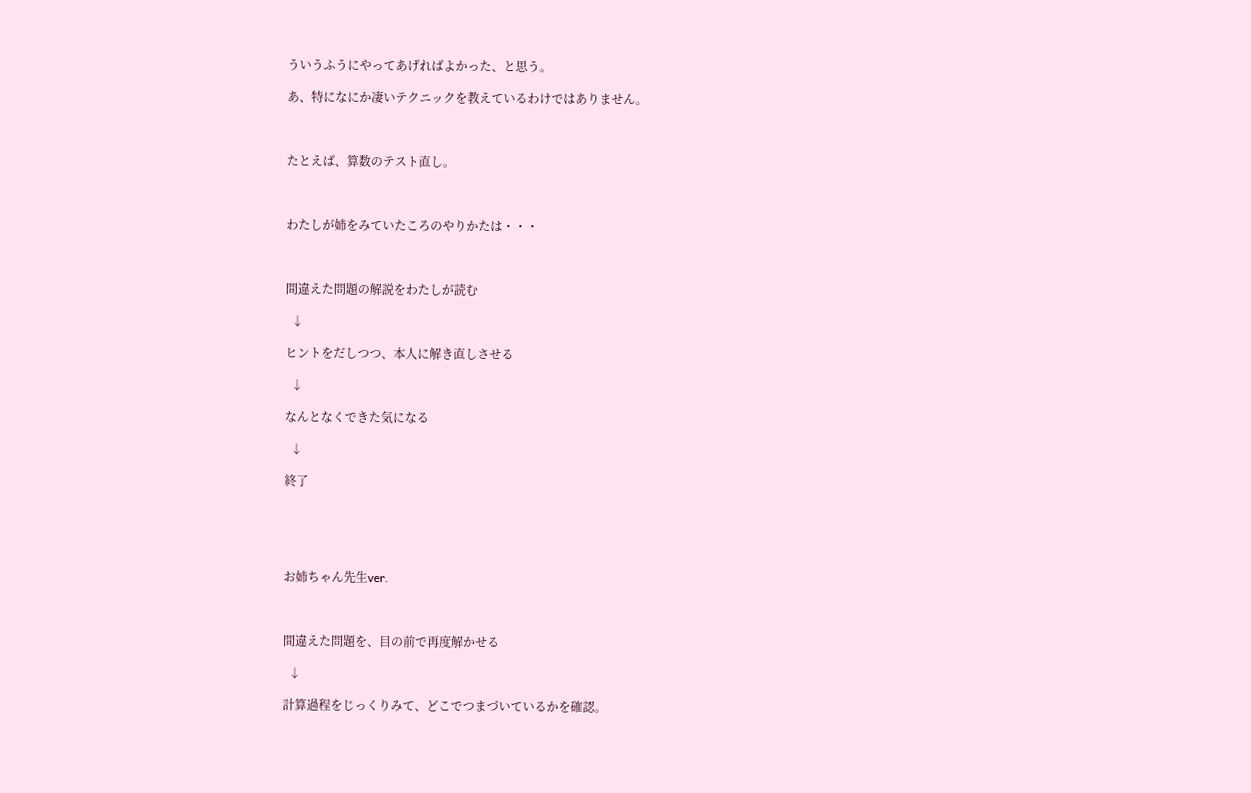ういうふうにやってあげればよかった、と思う。

あ、特になにか凄いテクニックを教えているわけではありません。



たとえば、算数のテスト直し。



わたしが姉をみていたころのやりかたは・・・



間違えた問題の解説をわたしが読む

  ↓

ヒントをだしつつ、本人に解き直しさせる

  ↓

なんとなくできた気になる

  ↓

終了





お姉ちゃん先生ver.



間違えた問題を、目の前で再度解かせる

  ↓

計算過程をじっくりみて、どこでつまづいているかを確認。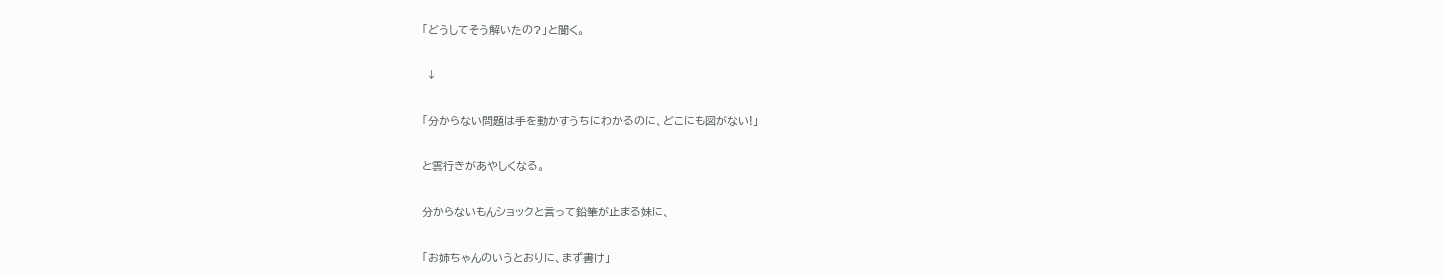「どうしてそう解いたの?」と聞く。

 ↓

「分からない問題は手を動かすうちにわかるのに、どこにも図がない!」

と雲行きがあやしくなる。

分からないもんショックと言って鉛筆が止まる妹に、

「お姉ちゃんのいうとおりに、まず書け」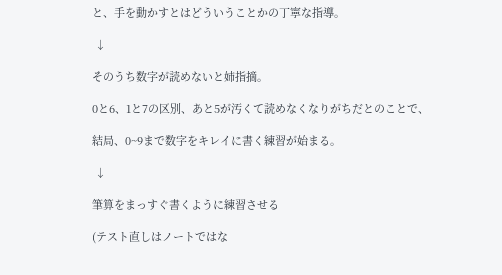と、手を動かすとはどういうことかの丁寧な指導。

 ↓

そのうち数字が読めないと姉指摘。

0と6、1と7の区別、あと5が汚くて読めなくなりがちだとのことで、

結局、0~9まで数字をキレイに書く練習が始まる。

 ↓

筆算をまっすぐ書くように練習させる

(テスト直しはノートではな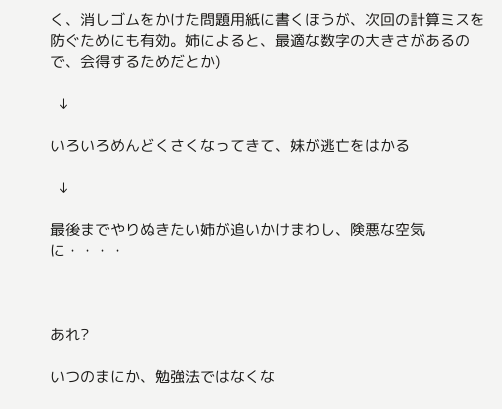く、消しゴムをかけた問題用紙に書くほうが、次回の計算ミスを防ぐためにも有効。姉によると、最適な数字の大きさがあるので、会得するためだとか)

  ↓

いろいろめんどくさくなってきて、妹が逃亡をはかる

  ↓

最後までやりぬきたい姉が追いかけまわし、険悪な空気に・・・・



あれ?

いつのまにか、勉強法ではなくな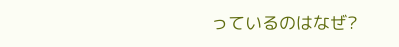っているのはなぜ?